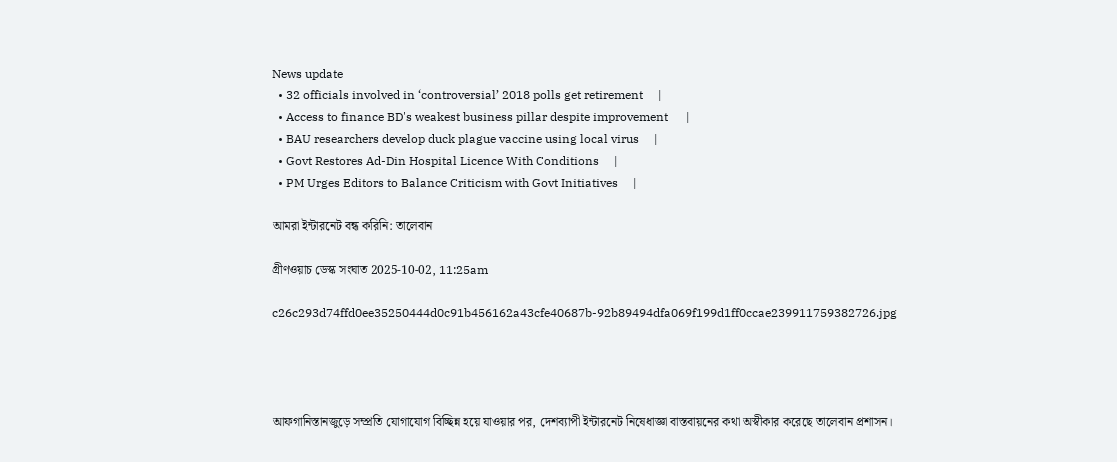News update
  • 32 officials involved in ‘controversial’ 2018 polls get retirement     |
  • Access to finance BD's weakest business pillar despite improvement      |
  • BAU researchers develop duck plague vaccine using local virus     |
  • Govt Restores Ad-Din Hospital Licence With Conditions     |
  • PM Urges Editors to Balance Criticism with Govt Initiatives     |

আমরা ইন্টারনেট বন্ধ করিনি: তালেবান

গ্রীণওয়াচ ডেস্ক সংঘাত 2025-10-02, 11:25am

c26c293d74ffd0ee35250444d0c91b456162a43cfe40687b-92b89494dfa069f199d1ff0ccae239911759382726.jpg




আফগানিস্তানজুড়ে সম্প্রতি যোগাযোগ বিচ্ছিন্ন হয়ে যাওয়ার পর, দেশব্যাপী ইন্টারনেট নিষেধাজ্ঞা বাস্তবায়নের কথা অস্বীকার করেছে তালেবান প্রশাসন।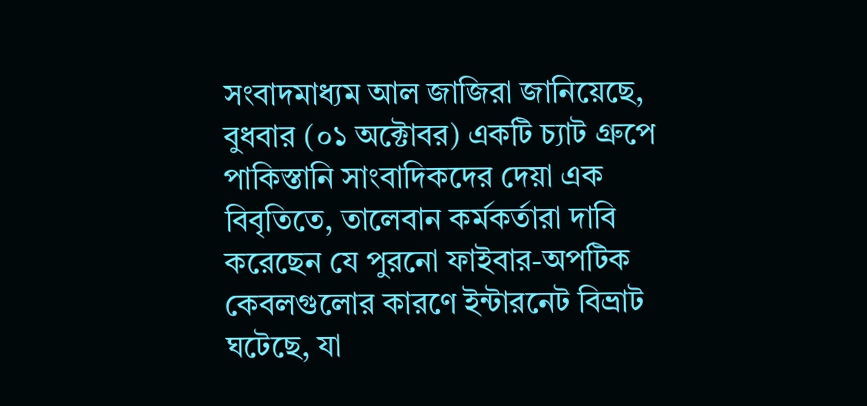সংবাদমাধ্যম আল জাজিরা জানিয়েছে, বুধবার (০১ অক্টোবর) একটি চ্যাট গ্রুপে পাকিস্তানি সাংবাদিকদের দেয়া এক বিবৃতিতে, তালেবান কর্মকর্তারা দাবি করেছেন যে পুরনো ফাইবার-অপটিক কেবলগুলোর কারণে ইন্টারনেট বিভ্রাট ঘটেছে, যা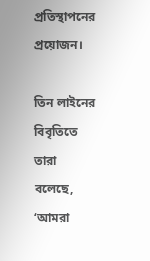প্রতিস্থাপনের প্রয়োজন।

তিন লাইনের বিবৃতিতে তারা বলেছে, ‘আমরা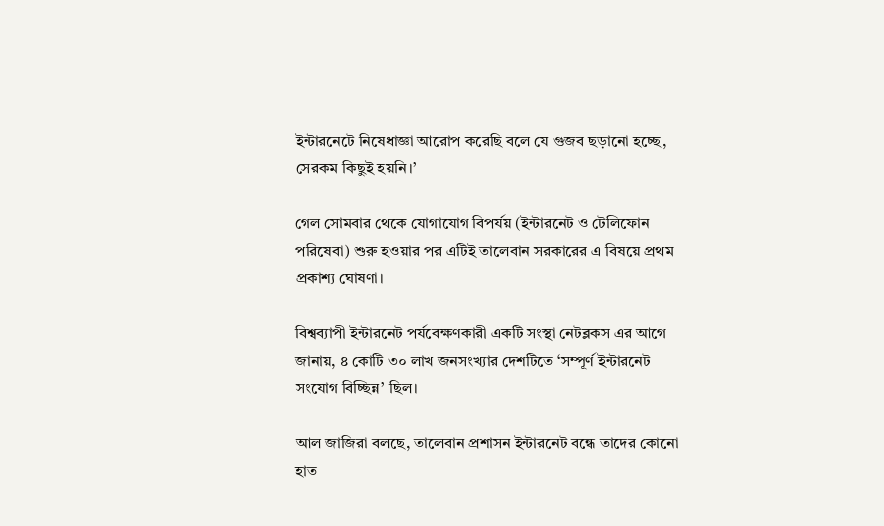ইন্টারনেটে নিষেধাজ্ঞা আরোপ করেছি বলে যে গুজব ছড়ানো হচ্ছে, সেরকম কিছুই হয়নি।’

গেল সোমবার থেকে যোগাযোগ বিপর্যয় (ইন্টারনেট ও টেলিফোন পরিষেবা) শুরু হওয়ার পর এটিই তালেবান সরকারের এ বিষয়ে প্রথম প্রকাশ্য ঘোষণা।

বিশ্বব্যাপী ইন্টারনেট পর্যবেক্ষণকারী একটি সংস্থা নেটব্লকস এর আগে জানায়, ৪ কোটি ৩০ লাখ জনসংখ্যার দেশটিতে ‘সম্পূর্ণ ইন্টারনেট সংযোগ বিচ্ছিন্ন’ ছিল।

আল জাজিরা বলছে, তালেবান প্রশাসন ইন্টারনেট বন্ধে তাদের কোনো হাত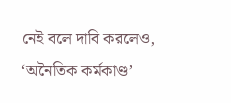নেই বলে দাবি করলেও, ‘অনৈতিক কর্মকাণ্ড’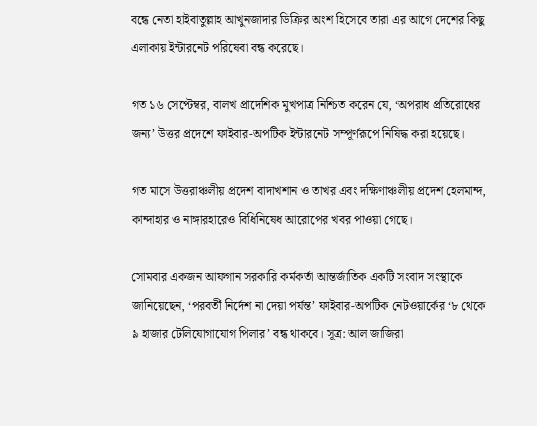বন্ধে নেতা হাইবাতুল্লাহ আখুনজাদার ডিক্রির অংশ হিসেবে তারা এর আগে দেশের কিছু এলাকায় ইন্টারনেট পরিষেবা বন্ধ করেছে।

গত ১৬ সেপ্টেম্বর, বালখ প্রাদেশিক মুখপাত্র নিশ্চিত করেন যে, ‘অপরাধ প্রতিরোধের জন্য’ উত্তর প্রদেশে ফাইবার-অপটিক ইন্টারনেট সম্পূর্ণরূপে নিষিদ্ধ করা হয়েছে।

গত মাসে উত্তরাঞ্চলীয় প্রদেশ বাদাখশান ও তাখর এবং দক্ষিণাঞ্চলীয় প্রদেশ হেলমান্দ, কান্দাহার ও নাঙ্গারহারেও বিধিনিষেধ আরোপের খবর পাওয়া গেছে।

সোমবার একজন আফগান সরকারি কর্মকর্তা আন্তর্জাতিক একটি সংবাদ সংস্থাকে জানিয়েছেন, ‘পরবর্তী নির্দেশ না দেয়া পর্যন্ত’ ফাইবার-অপটিক নেটওয়ার্কের ‘৮ থেকে ৯ হাজার টেলিযোগাযোগ পিলার’ বন্ধ থাকবে। সূত্র: আল জাজিরা